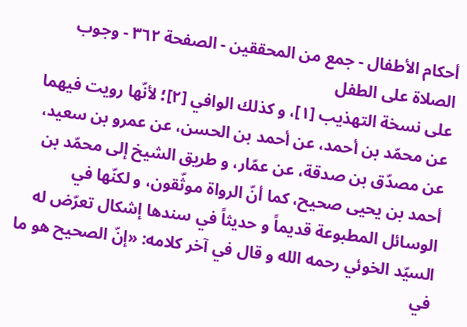أحكام الأطفال - جمع من المحققين - الصفحة ٣٦٢ - وجوب الصلاة على الطفل
على نسخة التهذيب [١]، و كذلك الوافي [٢]؛ لأنّها رويت فيهما عن محمّد بن أحمد، عن أحمد بن الحسن، عن عمرو بن سعيد، عن مصدّق بن صدقة، عن عمّار، و طريق الشيخ إلى محمّد بن أحمد بن يحيى صحيح، كما أنّ الرواة موثّقون، و لكنّها في الوسائل المطبوعة قديماً و حديثاً في سندها إشكال تعرّض له السيّد الخوئي رحمه الله و قال في آخر كلامه: «إنّ الصحيح هو ما في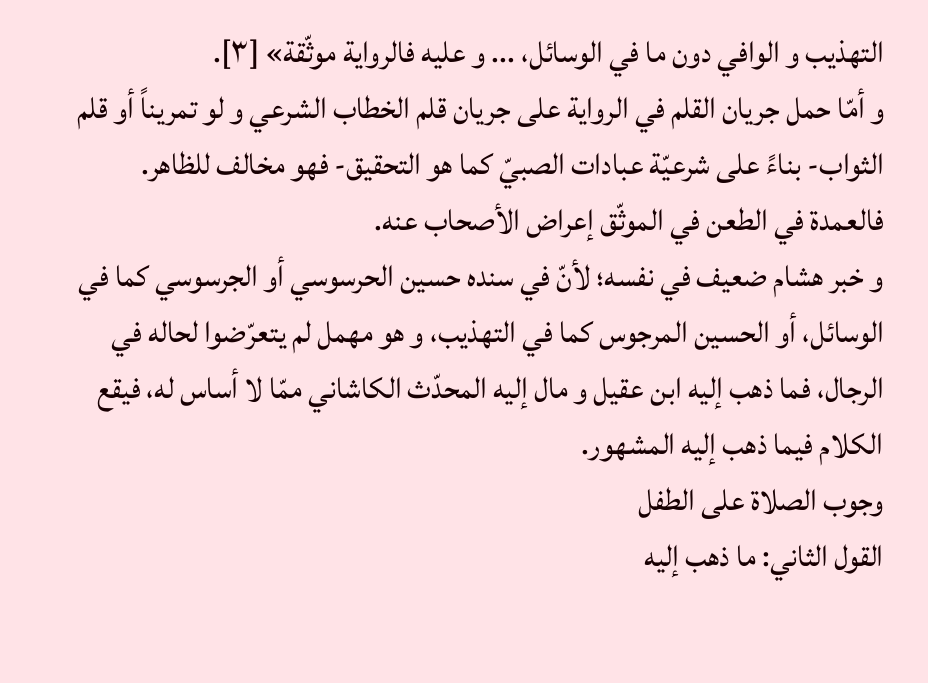التهذيب و الوافي دون ما في الوسائل، ... و عليه فالرواية موثّقة» [٣].
و أمّا حمل جريان القلم في الرواية على جريان قلم الخطاب الشرعي و لو تمريناً أو قلم الثواب- بناءً على شرعيّة عبادات الصبيّ كما هو التحقيق- فهو مخالف للظاهر.
فالعمدة في الطعن في الموثّق إعراض الأصحاب عنه.
و خبر هشام ضعيف في نفسه؛ لأنّ في سنده حسين الحرسوسي أو الجرسوسي كما في الوسائل، أو الحسين المرجوس كما في التهذيب، و هو مهمل لم يتعرّضوا لحاله في الرجال، فما ذهب إليه ابن عقيل و مال إليه المحدّث الكاشاني ممّا لا أساس له، فيقع الكلام فيما ذهب إليه المشهور.
وجوب الصلاة على الطفل
القول الثاني: ما ذهب إليه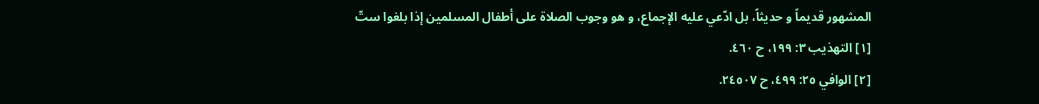المشهور قديماً و حديثاً، بل ادّعي عليه الإجماع، و هو وجوب الصلاة على أطفال المسلمين إذا بلغوا ستّ
[١] التهذيب ٣: ١٩٩، ح ٤٦٠.
[٢] الوافي ٢٥: ٤٩٩، ح ٢٤٥٠٧.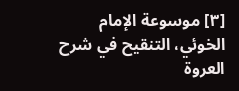[٣] موسوعة الإمام الخوئي، التنقيح في شرح العروة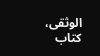الوثقى، كتاب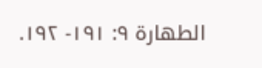الطهارة ٩: ١٩١- ١٩٢.